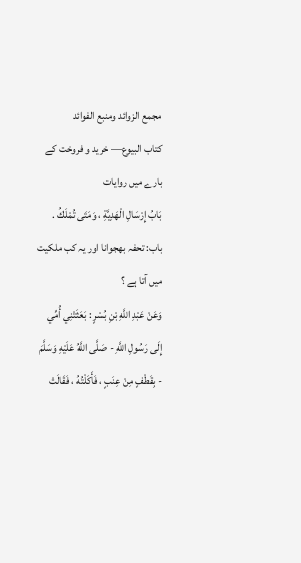مجمع الزوائد ومنبع الفوائد
كتاب البيوع— خرید و فروخت کے بارے میں روایات
بَابُ إِرْسَالِ الْهَدِيَّةِ ، وَمَتَى تُمْلَكُ . باب: تحفہ بھجوانا اور یہ کب ملکیت میں آتا ہے ؟
وَعَنْ عَبْدِ اللَّهِ بْنِ بُسْرٍ : بَعَثَتْنِي أُمِّي إِلَى رَسُولِ اللَّهِ - صَلَّى اللَّهُ عَلَيْهِ وَسَلَّمَ - بِقَطْفٍ مِنْ عِنَبٍ ، فَأَكَلْتُهُ ، فَقَالَتْ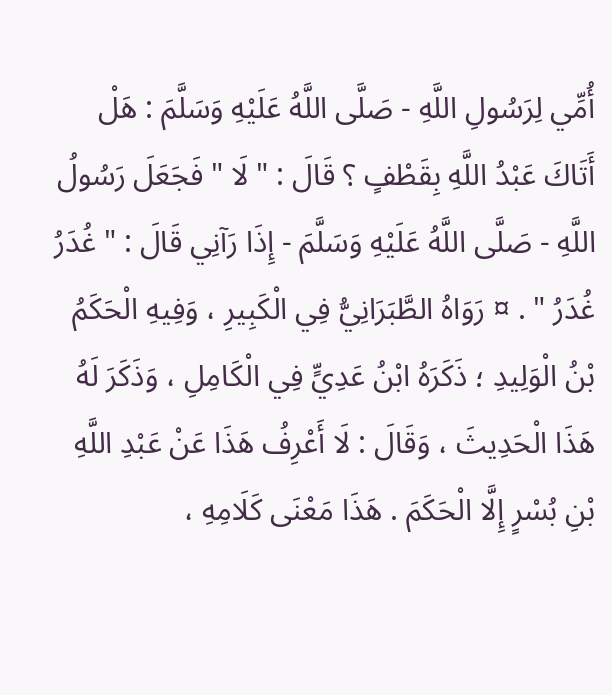أُمِّي لِرَسُولِ اللَّهِ - صَلَّى اللَّهُ عَلَيْهِ وَسَلَّمَ : هَلْ أَتَاكَ عَبْدُ اللَّهِ بِقَطْفٍ ؟ قَالَ : " لَا " فَجَعَلَ رَسُولُ اللَّهِ - صَلَّى اللَّهُ عَلَيْهِ وَسَلَّمَ - إِذَا رَآنِي قَالَ : " غُدَرُ غُدَرُ " . ¤ رَوَاهُ الطَّبَرَانِيُّ فِي الْكَبِيرِ ، وَفِيهِ الْحَكَمُ بْنُ الْوَلِيدِ ؛ ذَكَرَهُ ابْنُ عَدِيٍّ فِي الْكَامِلِ ، وَذَكَرَ لَهُ هَذَا الْحَدِيثَ ، وَقَالَ : لَا أَعْرِفُ هَذَا عَنْ عَبْدِ اللَّهِ بْنِ بُسْرٍ إِلَّا الْحَكَمَ . هَذَا مَعْنَى كَلَامِهِ ،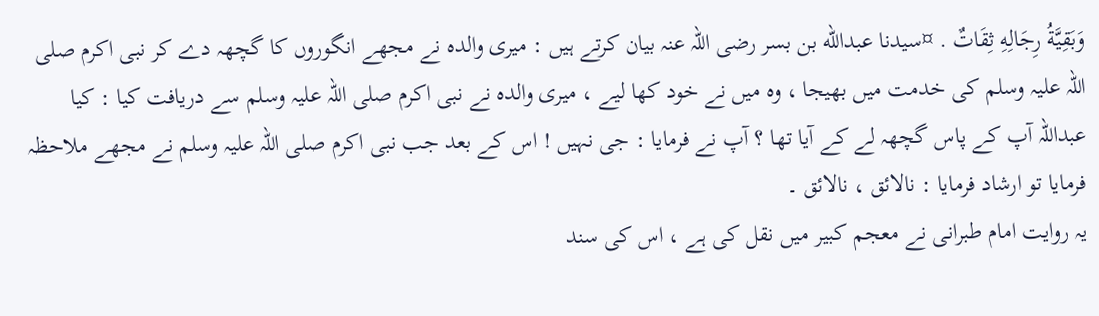وَبَقِيَّةُ رِجَالِهِ ثِقَاتٌ . ¤سیدنا عبدالله بن بسر رضی اللہ عنہ بیان کرتے ہیں : میری والدہ نے مجھے انگوروں کا گچھہ دے کر نبی اکرم صلی اللہ علیہ وسلم کی خدمت میں بھیجا ، وہ میں نے خود کھا لیے ، میری والدہ نے نبی اکرم صلی اللہ علیہ وسلم سے دریافت کیا : کیا عبداللہ آپ کے پاس گچھہ لے کے آیا تھا ؟ آپ نے فرمایا : جی نہیں ! اس کے بعد جب نبی اکرم صلی اللہ علیہ وسلم نے مجھے ملاحظہ فرمایا تو ارشاد فرمایا : نالائق ، نالائق ۔
یہ روایت امام طبرانی نے معجم کبیر میں نقل کی ہے ، اس کی سند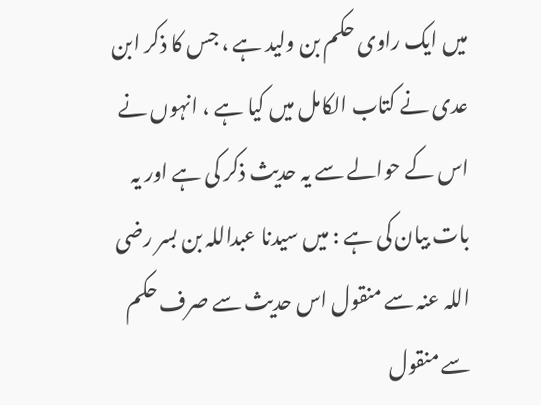میں ایک راوی حکم بن ولید ہے ، جس کا ذکر ابن عدی نے کتاب الکامل میں کیا ہے ، انہوں نے اس کے حوالے سے یہ حدیث ذکر کی ہے اور یہ بات بیان کی ہے : میں سیدنا عبداللہ بن بسر رضی اللہ عنہ سے منقول اس حدیث سے صرف حکم سے منقول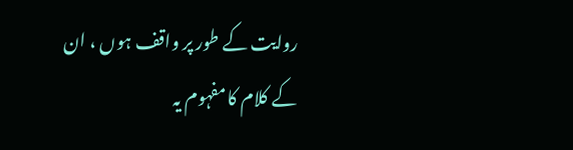روایت کے طور پر واقف ہوں ، ان کے کلام کا مفہوم یہ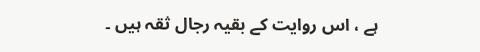ہے ، اس روایت کے بقیہ رجال ثقہ ہیں ۔